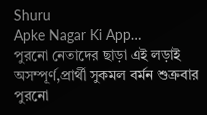Shuru
Apke Nagar Ki App…
পুরনো নেতাদের ছাড়া এই লড়াই অসম্পূর্ণ,প্রার্থী সুকমল বর্মন শুক্রবার পুরনো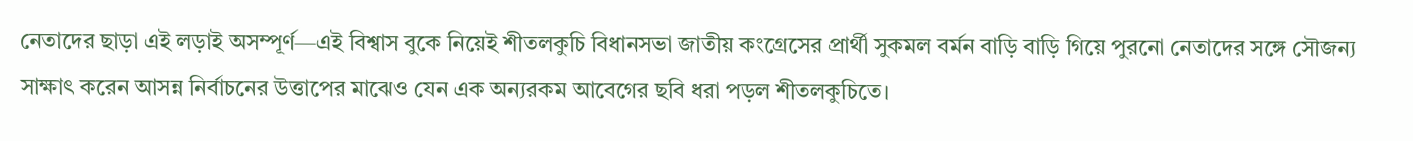নেতাদের ছাড়া এই লড়াই অসম্পূর্ণ—এই বিশ্বাস বুকে নিয়েই শীতলকুচি বিধানসভা জাতীয় কংগ্রেসের প্রার্থী সুকমল বর্মন বাড়ি বাড়ি গিয়ে পুরনো নেতাদের সঙ্গে সৌজন্য সাক্ষাৎ করেন আসন্ন নির্বাচনের উত্তাপের মাঝেও যেন এক অন্যরকম আবেগের ছবি ধরা পড়ল শীতলকুচিতে।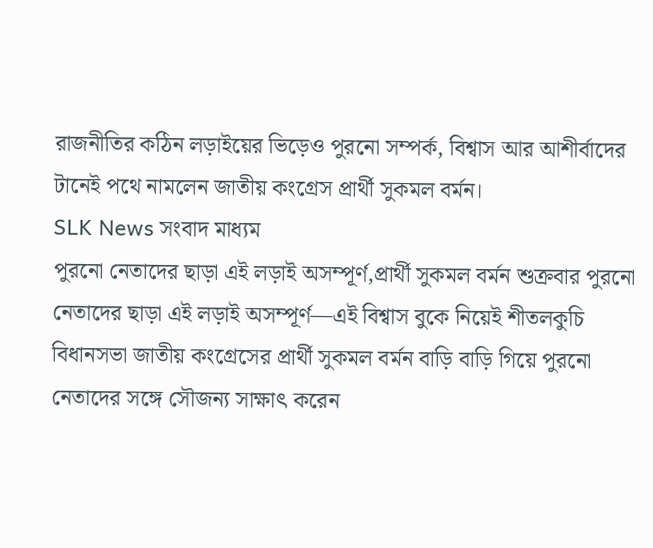রাজনীতির কঠিন লড়াইয়ের ভিড়েও পুরনো সম্পর্ক, বিশ্বাস আর আশীর্বাদের টানেই পথে নামলেন জাতীয় কংগ্রেস প্রার্থী সুকমল বর্মন।
SLK News সংবাদ মাধ্যম
পুরনো নেতাদের ছাড়া এই লড়াই অসম্পূর্ণ,প্রার্থী সুকমল বর্মন শুক্রবার পুরনো নেতাদের ছাড়া এই লড়াই অসম্পূর্ণ—এই বিশ্বাস বুকে নিয়েই শীতলকুচি বিধানসভা জাতীয় কংগ্রেসের প্রার্থী সুকমল বর্মন বাড়ি বাড়ি গিয়ে পুরনো নেতাদের সঙ্গে সৌজন্য সাক্ষাৎ করেন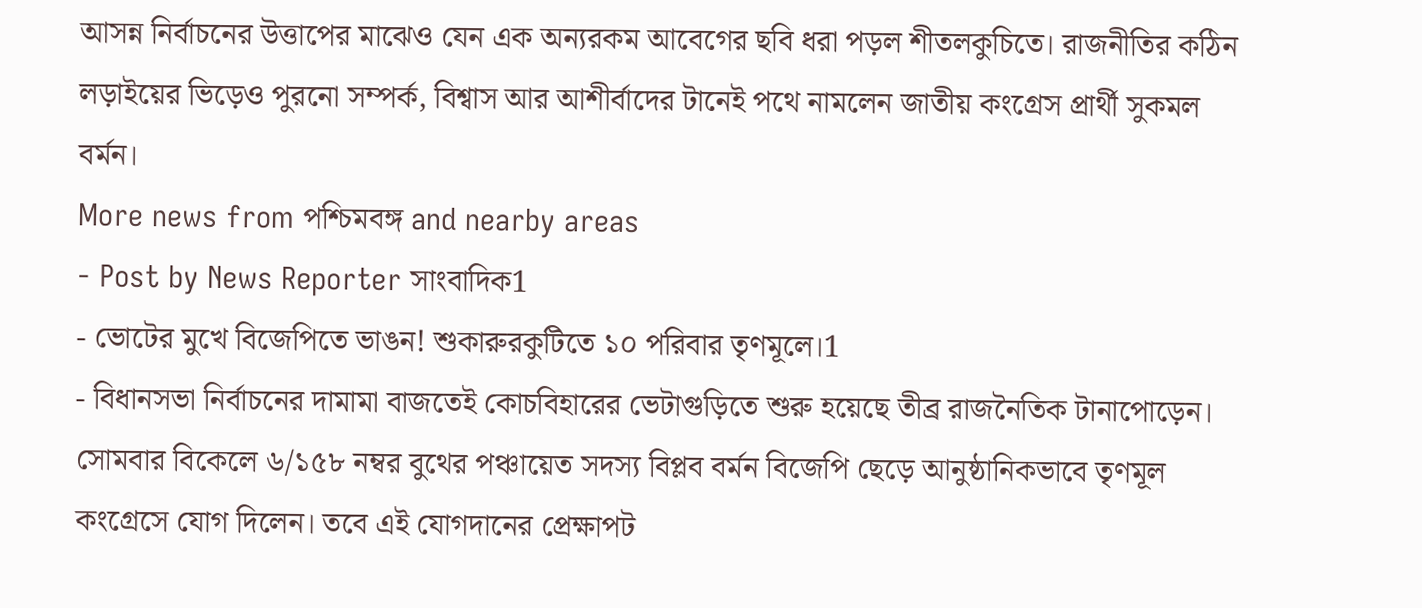আসন্ন নির্বাচনের উত্তাপের মাঝেও যেন এক অন্যরকম আবেগের ছবি ধরা পড়ল শীতলকুচিতে। রাজনীতির কঠিন লড়াইয়ের ভিড়েও পুরনো সম্পর্ক, বিশ্বাস আর আশীর্বাদের টানেই পথে নামলেন জাতীয় কংগ্রেস প্রার্থী সুকমল বর্মন।
More news from পশ্চিমবঙ্গ and nearby areas
- Post by News Reporter সাংবাদিক1
- ভোটের মুখে বিজেপিতে ভাঙন! শুকারুরকুটিতে ১০ পরিবার তৃণমূলে।1
- বিধানসভা নির্বাচনের দামামা বাজতেই কোচবিহারের ভেটাগুড়িতে শুরু হয়েছে তীব্র রাজনৈতিক টানাপোড়েন। সোমবার বিকেলে ৬/১৫৮ নম্বর বুথের পঞ্চায়েত সদস্য বিপ্লব বর্মন বিজেপি ছেড়ে আনুষ্ঠানিকভাবে তৃণমূল কংগ্রেসে যোগ দিলেন। তবে এই যোগদানের প্রেক্ষাপট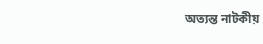অত্যন্ত নাটকীয়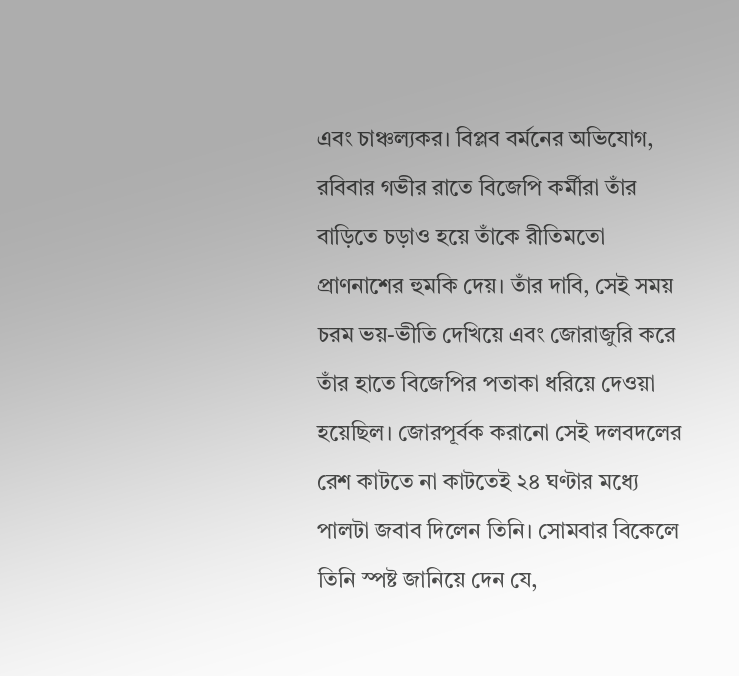এবং চাঞ্চল্যকর। বিপ্লব বর্মনের অভিযোগ, রবিবার গভীর রাতে বিজেপি কর্মীরা তাঁর বাড়িতে চড়াও হয়ে তাঁকে রীতিমতো প্রাণনাশের হুমকি দেয়। তাঁর দাবি, সেই সময় চরম ভয়-ভীতি দেখিয়ে এবং জোরাজুরি করে তাঁর হাতে বিজেপির পতাকা ধরিয়ে দেওয়া হয়েছিল। জোরপূর্বক করানো সেই দলবদলের রেশ কাটতে না কাটতেই ২৪ ঘণ্টার মধ্যে পালটা জবাব দিলেন তিনি। সোমবার বিকেলে তিনি স্পষ্ট জানিয়ে দেন যে,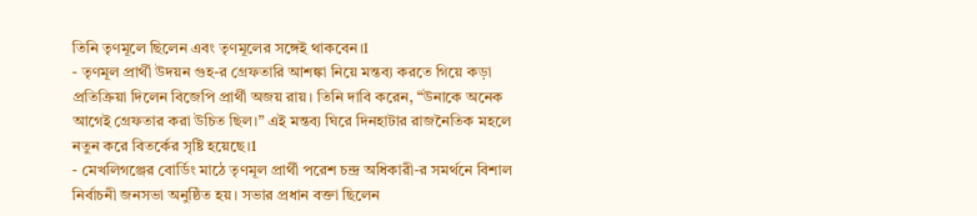তিনি তৃণমূলে ছিলেন এবং তৃণমূলের সঙ্গেই থাকবেন।1
- তৃণমূল প্রার্থী উদয়ন গুহ-র গ্রেফতারি আশঙ্কা নিয়ে মন্তব্য করতে গিয়ে কড়া প্রতিক্রিয়া দিলেন বিজেপি প্রার্থী অজয় রায়। তিনি দাবি করেন, “উনাকে অনেক আগেই গ্রেফতার করা উচিত ছিল।” এই মন্তব্য ঘিরে দিনহাটার রাজনৈতিক মহলে নতুন করে বিতর্কের সৃষ্টি হয়েছে।1
- মেখলিগঞ্জের বোর্ডিং মাঠে তৃণমূল প্রার্থী পরেশ চন্দ্র অধিকারী-র সমর্থনে বিশাল নির্বাচনী জনসভা অনুষ্ঠিত হয়। সভার প্রধান বক্তা ছিলেন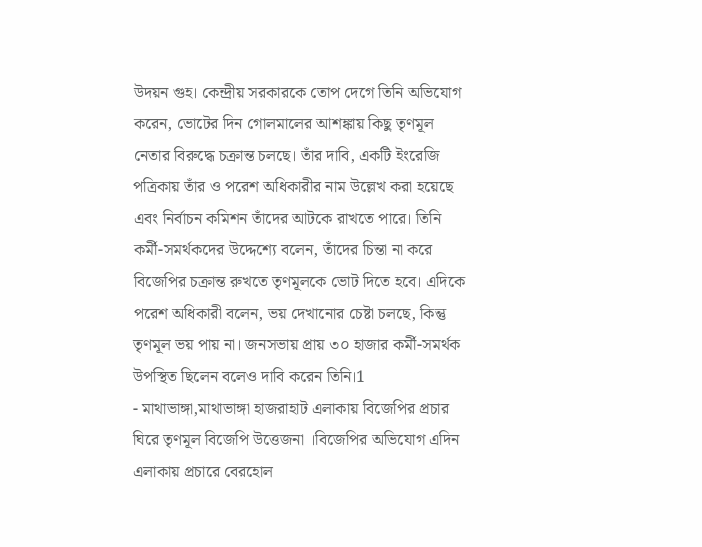উদয়ন গুহ। কেন্দ্রীয় সরকারকে তোপ দেগে তিনি অভিযোগ করেন, ভোটের দিন গোলমালের আশঙ্কায় কিছু তৃণমূল নেতার বিরুদ্ধে চক্রান্ত চলছে। তাঁর দাবি, একটি ইংরেজি পত্রিকায় তাঁর ও পরেশ অধিকারীর নাম উল্লেখ করা হয়েছে এবং নির্বাচন কমিশন তাঁদের আটকে রাখতে পারে। তিনি কর্মী-সমর্থকদের উদ্দেশ্যে বলেন, তাঁদের চিন্তা না করে বিজেপির চক্রান্ত রুখতে তৃণমূলকে ভোট দিতে হবে। এদিকে পরেশ অধিকারী বলেন, ভয় দেখানোর চেষ্টা চলছে, কিন্তু তৃণমূল ভয় পায় না। জনসভায় প্রায় ৩০ হাজার কর্মী-সমর্থক উপস্থিত ছিলেন বলেও দাবি করেন তিনি।1
- মাথাভাঙ্গা,মাথাভাঙ্গা হাজরাহাট এলাকায় বিজেপির প্রচার ঘিরে তৃণমূল বিজেপি উত্তেজনা ।বিজেপির অভিযোগ এদিন এলাকায় প্রচারে বেরহোল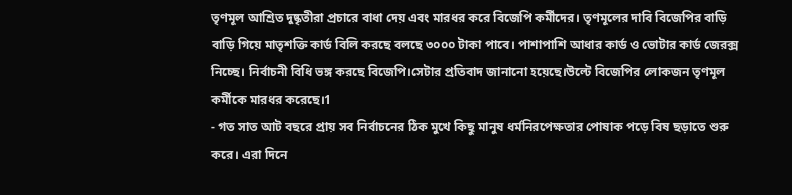তৃণমূল আশ্রিত দুষ্কৃতীরা প্রচারে বাধা দেয় এবং মারধর করে বিজেপি কর্মীদের। তৃণমূলের দাবি বিজেপির বাড়ি বাড়ি গিয়ে মাতৃশক্তি কার্ড বিলি করছে বলছে ৩০০০ টাকা পাবে। পাশাপাশি আধার কার্ড ও ভোটার কার্ড জেরক্স নিচ্ছে। নির্বাচনী বিধি ভঙ্গ করছে বিজেপি।সেটার প্রতিবাদ জানানো হয়েছে।উল্টে বিজেপির লোকজন তৃণমূল কর্মীকে মারধর করেছে।1
- গত সাত আট বছরে প্রায় সব নির্বাচনের ঠিক মুখে কিছু মানুষ ধর্মনিরপেক্ষতার পোষাক পড়ে বিষ ছড়াতে শুরু করে। এরা দিনে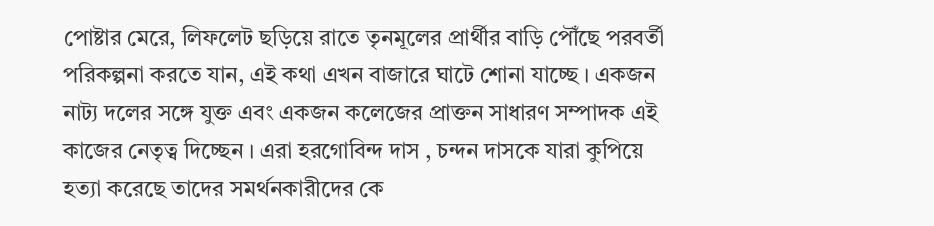পোষ্টার মেরে, লিফলেট ছড়িয়ে রাতে তৃনমূলের প্রার্থীর বাড়ি পৌঁছে পরবর্তী পরিকল্পনা করতে যান, এই কথা এখন বাজারে ঘাটে শোনা যাচ্ছে । একজন নাট্য দলের সঙ্গে যুক্ত এবং একজন কলেজের প্রাক্তন সাধারণ সম্পাদক এই কাজের নেতৃত্ব দিচ্ছেন । এরা হরগোবিন্দ দাস , চন্দন দাসকে যারা কুপিয়ে হত্যা করেছে তাদের সমর্থনকারীদের কে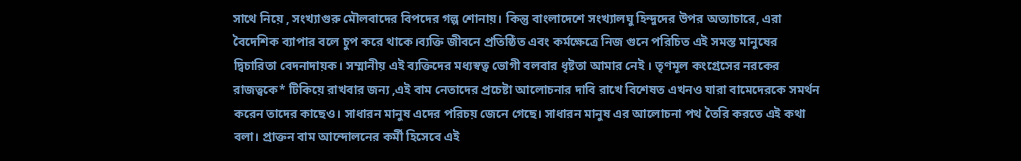সাথে নিয়ে , সংখ্যাগুরু মৌলবাদের বিপদের গল্প শোনায়। কিন্তু বাংলাদেশে সংখ্যালঘু হিন্দুদের উপর অত্যাচারে, এরা বৈদেশিক ব্যাপার বলে চুপ করে থাকে।ব্যক্তি জীবনে প্রতিষ্ঠিত এবং কর্মক্ষেত্রে নিজ গুনে পরিচিত এই সমস্ত মানুষের দ্বিচারিতা বেদনাদায়ক। সম্মানীয় এই ব্যক্তিদের মধ্যস্বত্ব ভোগী বলবার ধৃষ্টতা আমার নেই । তৃণমূল কংগ্রেসের নরকের রাজত্বকে* টিকিয়ে রাখবার জন্য ,এই বাম নেতাদের প্রচেষ্টা আলোচনার দাবি রাখে বিশেষত এখনও যারা বামেদেরকে সমর্থন করেন তাদের কাছেও। সাধারন মানুষ এদের পরিচয় জেনে গেছে। সাধারন মানুষ এর আলোচনা পথ তৈরি করতে এই কথা বলা। প্রাক্তন বাম আন্দোলনের কর্মী হিসেবে এই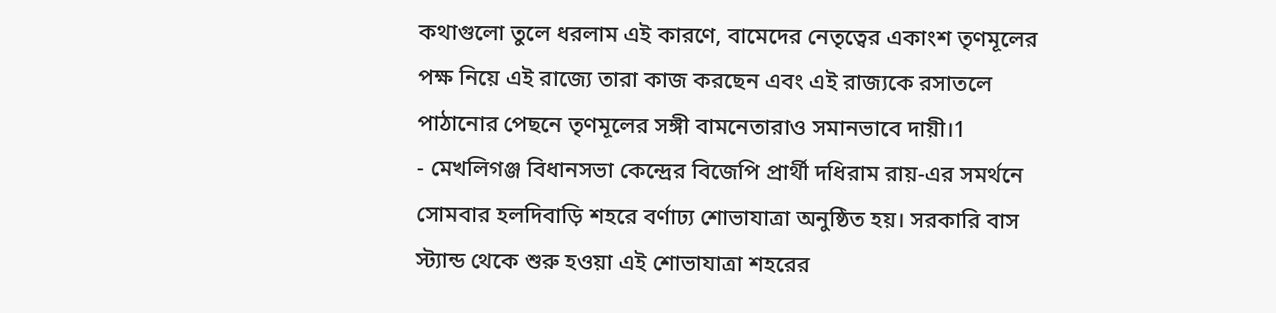কথাগুলো তুলে ধরলাম এই কারণে, বামেদের নেতৃত্বের একাংশ তৃণমূলের পক্ষ নিয়ে এই রাজ্যে তারা কাজ করছেন এবং এই রাজ্যকে রসাতলে পাঠানোর পেছনে তৃণমূলের সঙ্গী বামনেতারাও সমানভাবে দায়ী।1
- মেখলিগঞ্জ বিধানসভা কেন্দ্রের বিজেপি প্রার্থী দধিরাম রায়-এর সমর্থনে সোমবার হলদিবাড়ি শহরে বর্ণাঢ্য শোভাযাত্রা অনুষ্ঠিত হয়। সরকারি বাস স্ট্যান্ড থেকে শুরু হওয়া এই শোভাযাত্রা শহরের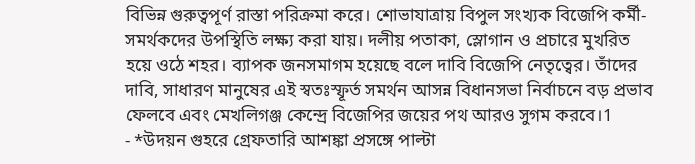বিভিন্ন গুরুত্বপূর্ণ রাস্তা পরিক্রমা করে। শোভাযাত্রায় বিপুল সংখ্যক বিজেপি কর্মী-সমর্থকদের উপস্থিতি লক্ষ্য করা যায়। দলীয় পতাকা, স্লোগান ও প্রচারে মুখরিত হয়ে ওঠে শহর। ব্যাপক জনসমাগম হয়েছে বলে দাবি বিজেপি নেতৃত্বের। তাঁদের দাবি, সাধারণ মানুষের এই স্বতঃস্ফূর্ত সমর্থন আসন্ন বিধানসভা নির্বাচনে বড় প্রভাব ফেলবে এবং মেখলিগঞ্জ কেন্দ্রে বিজেপির জয়ের পথ আরও সুগম করবে।1
- *উদয়ন গুহরে গ্রেফতারি আশঙ্কা প্রসঙ্গে পাল্টা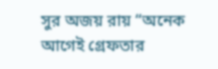সুর অজয় রায় “অনেক আগেই গ্রেফতার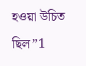হওয়া উচিত ছিল”1